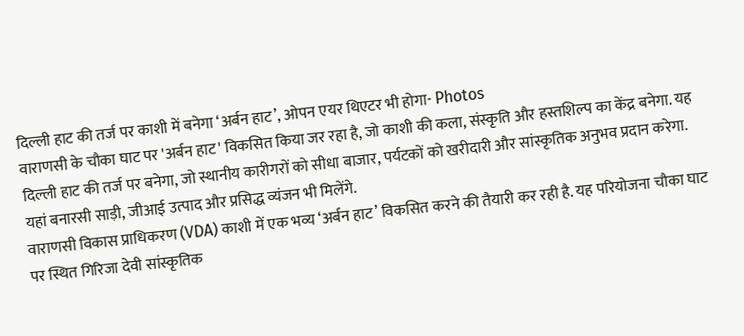दिल्ली हाट की तर्ज पर काशी में बनेगा ‘अर्बन हाट’, ओपन एयर थिएटर भी होगा- Photos
वाराणसी के चौका घाट पर 'अर्बन हाट' विकसित किया जर रहा है, जो काशी की कला, संस्कृति और हस्तशिल्प का केंद्र बनेगा. यह दिल्ली हाट की तर्ज पर बनेगा, जो स्थानीय कारीगरों को सीधा बाजार, पर्यटकों को खरीदारी और सांस्कृतिक अनुभव प्रदान करेगा. यहां बनारसी साड़ी, जीआई उत्पाद और प्रसिद्ध व्यंजन भी मिलेंगे.
वाराणसी विकास प्राधिकरण (VDA) काशी में एक भव्य ‘अर्बन हाट’ विकसित करने की तैयारी कर रही है. यह परियोजना चौका घाट पर स्थित गिरिजा देवी सांस्कृतिक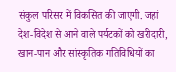संकुल परिसर में विकसित की जाएगी. जहां देश-विदेश से आने वाले पर्यटकों को खरीदारी, खान-पान और सांस्कृतिक गतिविधियों का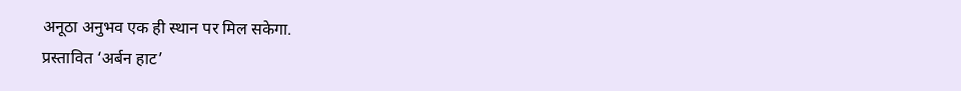अनूठा अनुभव एक ही स्थान पर मिल सकेगा.
प्रस्तावित ‘अर्बन हाट’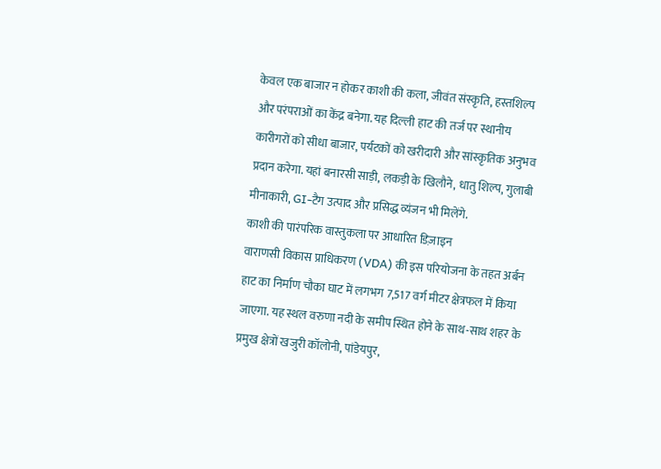केवल एक बाजार न होकर काशी की कला, जीवंत संस्कृति, हस्तशिल्प और परंपराओं का केंद्र बनेगा. यह दिल्ली हाट की तर्ज पर स्थानीय कारीगरों को सीधा बाजार, पर्यटकों को खरीदारी और सांस्कृतिक अनुभव प्रदान करेगा. यहां बनारसी साड़ी, लकड़ी के खिलौने, धातु शिल्प, गुलाबी मीनाकारी, GI-टैग उत्पाद और प्रसिद्ध व्यंजन भी मिलेंगे.
काशी की पारंपरिक वास्तुकला पर आधारित डिज़ाइन
वाराणसी विकास प्राधिकरण (VDA) की इस परियोजना के तहत अर्बन हाट का निर्माण चौका घाट में लगभग 7,517 वर्ग मीटर क्षेत्रफल में किया जाएगा. यह स्थल वरुणा नदी के समीप स्थित होने के साथ-साथ शहर के प्रमुख क्षेत्रों खजुरी कॉलोनी, पांडेयपुर,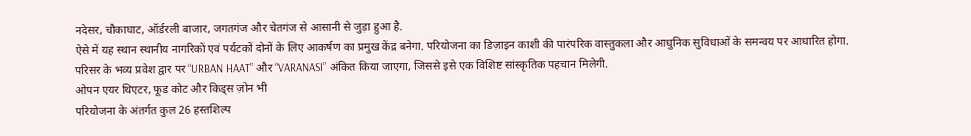नदेसर, चौकाघाट, ऑर्डरली बाजार, जगतगंज और चेतगंज से आसानी से जुड़ा हुआ है.
ऐसे में यह स्थान स्थानीय नागरिकों एवं पर्यटकों दोनों के लिए आकर्षण का प्रमुख केंद्र बनेगा. परियोजना का डिज़ाइन काशी की पारंपरिक वास्तुकला और आधुनिक सुविधाओं के समन्वय पर आधारित होगा. परिसर के भव्य प्रवेश द्वार पर “URBAN HAAT” और “VARANASI” अंकित किया जाएगा, जिससे इसे एक विशिष्ट सांस्कृतिक पहचान मिलेगी.
ओपन एयर थिएटर, फूड कोट और किड्स ज़ोन भी
परियोजना के अंतर्गत कुल 26 हस्तशिल्प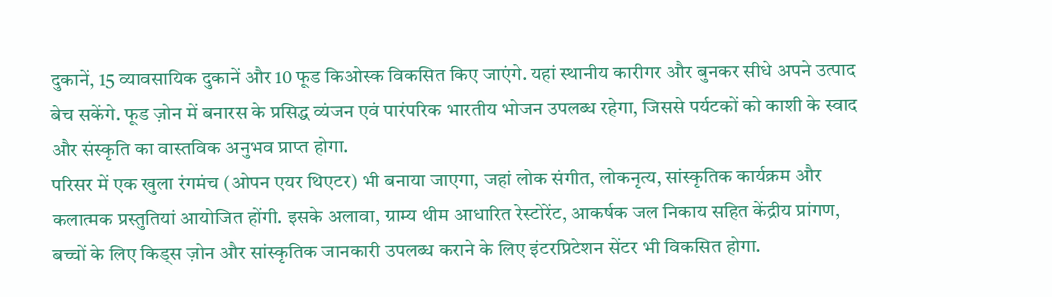दुकानें, 15 व्यावसायिक दुकानें और 10 फूड किओस्क विकसित किए जाएंगे. यहां स्थानीय कारीगर और बुनकर सीधे अपने उत्पाद बेच सकेंगे. फूड ज़ोन में बनारस के प्रसिद्ध व्यंजन एवं पारंपरिक भारतीय भोजन उपलब्ध रहेगा, जिससे पर्यटकों को काशी के स्वाद और संस्कृति का वास्तविक अनुभव प्राप्त होगा.
परिसर में एक खुला रंगमंच (ओपन एयर थिएटर) भी बनाया जाएगा, जहां लोक संगीत, लोकनृत्य, सांस्कृतिक कार्यक्रम और कलात्मक प्रस्तुतियां आयोजित होंगी. इसके अलावा, ग्राम्य थीम आधारित रेस्टोरेंट, आकर्षक जल निकाय सहित केंद्रीय प्रांगण, बच्चों के लिए किड्स ज़ोन और सांस्कृतिक जानकारी उपलब्ध कराने के लिए इंटरप्रिटेशन सेंटर भी विकसित होगा.